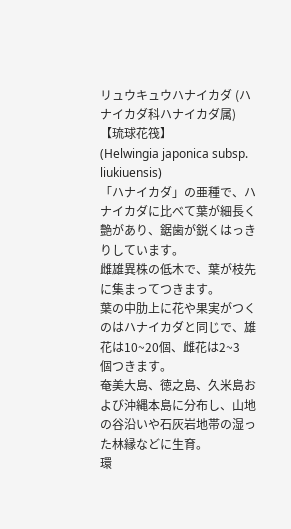リュウキュウハナイカダ (ハナイカダ科ハナイカダ属)【琉球花筏】
(Helwingia japonica subsp. liukiuensis)
「ハナイカダ」の亜種で、ハナイカダに比べて葉が細長く艶があり、鋸歯が鋭くはっきりしています。
雌雄異株の低木で、葉が枝先に集まってつきます。
葉の中肋上に花や果実がつくのはハナイカダと同じで、雄花は10~20個、雌花は2~3
個つきます。
奄美大島、徳之島、久米島および沖縄本島に分布し、山地の谷沿いや石灰岩地帯の湿った林縁などに生育。
環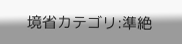境省カテゴリ:準絶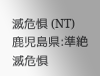滅危惧 (NT)
鹿児島県:準絶滅危惧